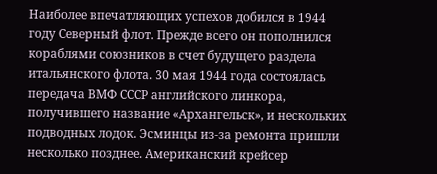Наиболее впечатляющих успехов добился в 1944 году Северный флот. Прежде всего он пополнился кораблями союзников в счет будущего раздела итальянского флота. 30 мая 1944 года состоялась передача ВМФ СССР английского линкора, получившего название «Архангельск», и нескольких подводных лодок. Эсминцы из-за ремонта пришли несколько позднее. Американский крейсер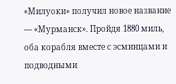«Милуоки» получил новое название — «Мурманск». Пройдя 1880 миль, оба корабля вместе с эсминцами и подводными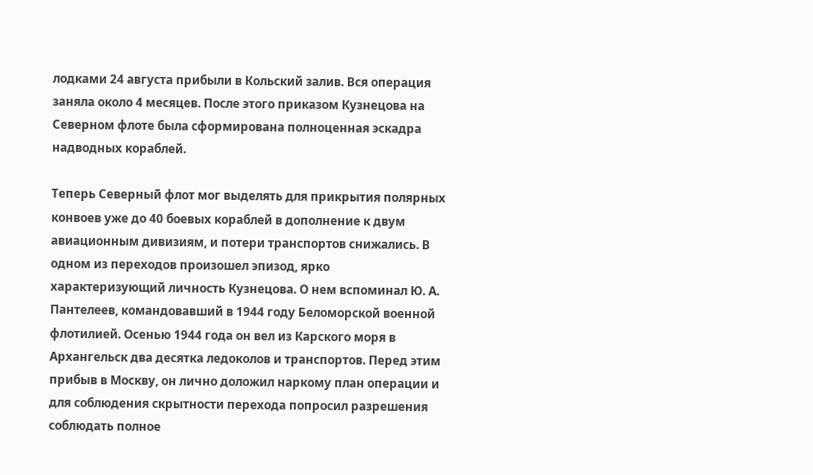лодками 24 августа прибыли в Кольский залив. Вся операция заняла около 4 месяцев. После этого приказом Кузнецова на Северном флоте была сформирована полноценная эскадра надводных кораблей.

Теперь Северный флот мог выделять для прикрытия полярных конвоев уже до 40 боевых кораблей в дополнение к двум авиационным дивизиям, и потери транспортов снижались. В одном из переходов произошел эпизод, ярко характеризующий личность Кузнецова. О нем вспоминал Ю. А. Пантелеев, командовавший в 1944 году Беломорской военной флотилией. Осенью 1944 года он вел из Карского моря в Архангельск два десятка ледоколов и транспортов. Перед этим прибыв в Москву, он лично доложил наркому план операции и для соблюдения скрытности перехода попросил разрешения соблюдать полное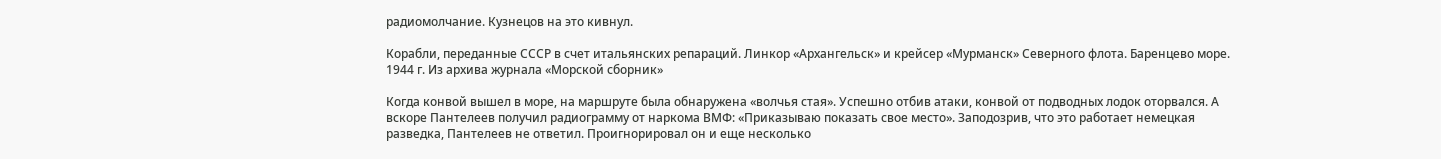радиомолчание. Кузнецов на это кивнул.

Корабли, переданные СССР в счет итальянских репараций. Линкор «Архангельск» и крейсер «Мурманск» Северного флота. Баренцево море. 1944 г. Из архива журнала «Морской сборник»

Когда конвой вышел в море, на маршруте была обнаружена «волчья стая». Успешно отбив атаки, конвой от подводных лодок оторвался. А вскоре Пантелеев получил радиограмму от наркома ВМФ: «Приказываю показать свое место». Заподозрив, что это работает немецкая разведка, Пантелеев не ответил. Проигнорировал он и еще несколько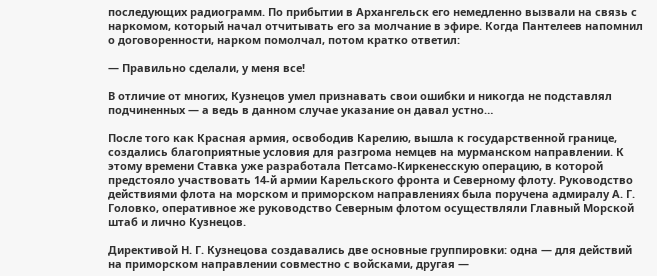последующих радиограмм. По прибытии в Архангельск его немедленно вызвали на связь с наркомом, который начал отчитывать его за молчание в эфире. Когда Пантелеев напомнил о договоренности, нарком помолчал, потом кратко ответил:

— Правильно сделали, у меня все!

В отличие от многих, Кузнецов умел признавать свои ошибки и никогда не подставлял подчиненных — а ведь в данном случае указание он давал устно…

После того как Красная армия, освободив Карелию, вышла к государственной границе, создались благоприятные условия для разгрома немцев на мурманском направлении. К этому времени Ставка уже разработала Петсамо-Киркенесскую операцию, в которой предстояло участвовать 14-й армии Карельского фронта и Северному флоту. Руководство действиями флота на морском и приморском направлениях была поручена адмиралу А. Г. Головко, оперативное же руководство Северным флотом осуществляли Главный Морской штаб и лично Кузнецов.

Директивой Н. Г. Кузнецова создавались две основные группировки: одна — для действий на приморском направлении совместно с войсками, другая —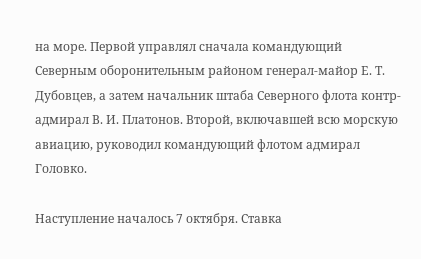на море. Первой управлял сначала командующий Северным оборонительным районом генерал-майор Е. Т. Дубовцев, а затем начальник штаба Северного флота контр-адмирал В. И. Платонов. Второй, включавшей всю морскую авиацию, руководил командующий флотом адмирал Головко.

Наступление началось 7 октября. Ставка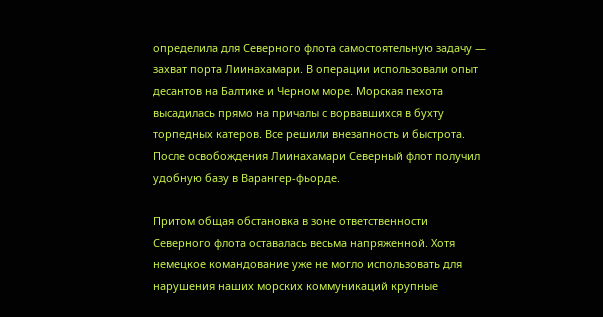определила для Северного флота самостоятельную задачу — захват порта Лиинахамари. В операции использовали опыт десантов на Балтике и Черном море. Морская пехота высадилась прямо на причалы с ворвавшихся в бухту торпедных катеров. Все решили внезапность и быстрота. После освобождения Лиинахамари Северный флот получил удобную базу в Варангер-фьорде.

Притом общая обстановка в зоне ответственности Северного флота оставалась весьма напряженной. Хотя немецкое командование уже не могло использовать для нарушения наших морских коммуникаций крупные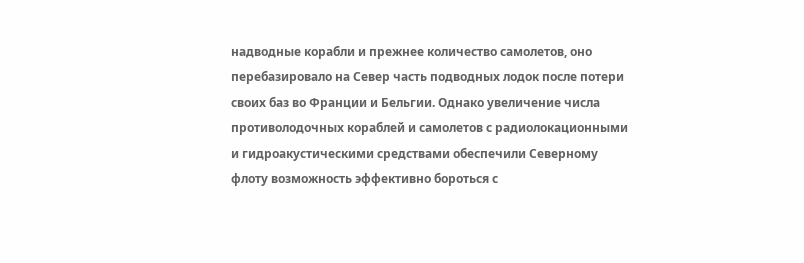надводные корабли и прежнее количество самолетов, оно перебазировало на Север часть подводных лодок после потери своих баз во Франции и Бельгии. Однако увеличение числа противолодочных кораблей и самолетов с радиолокационными и гидроакустическими средствами обеспечили Северному флоту возможность эффективно бороться с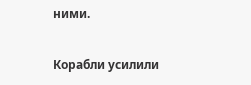ними.

Корабли усилили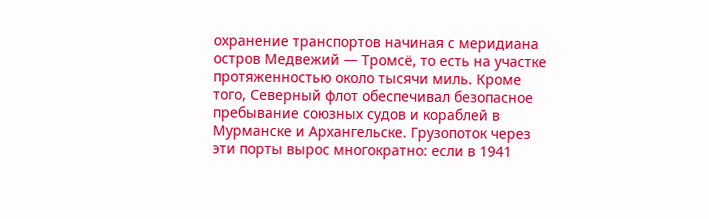охранение транспортов начиная с меридиана остров Медвежий — Тромсё, то есть на участке протяженностью около тысячи миль. Кроме того, Северный флот обеспечивал безопасное пребывание союзных судов и кораблей в Мурманске и Архангельске. Грузопоток через эти порты вырос многократно: если в 1941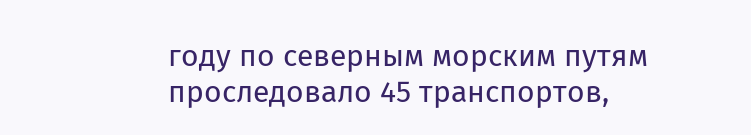году по северным морским путям проследовало 45 транспортов,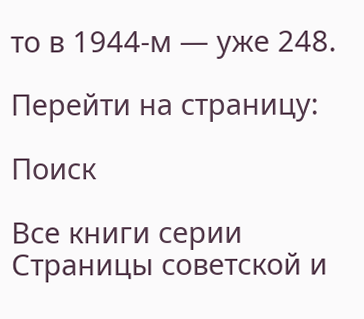то в 1944-м — уже 248.

Перейти на страницу:

Поиск

Все книги серии Страницы советской и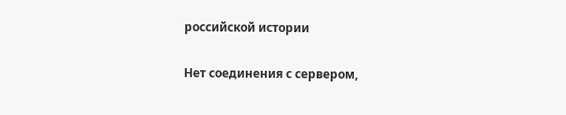российской истории

Нет соединения с сервером,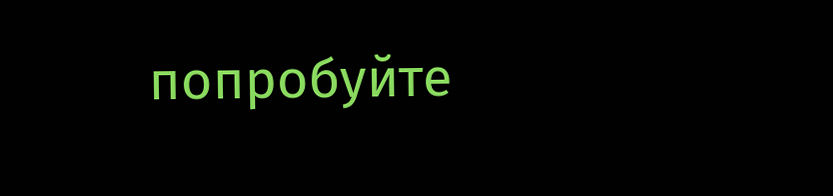попробуйте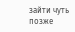зайти чуть позже